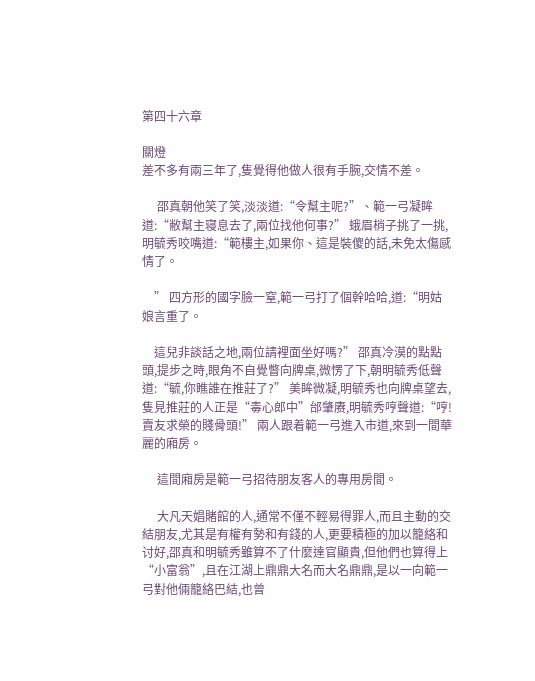第四十六章

關燈
差不多有兩三年了,隻覺得他做人很有手腕,交情不差。

     邵真朝他笑了笑,淡淡道:“令幫主呢?”、範一弓凝眸道:“敝幫主寝息去了,兩位找他何事?” 蛾眉梢子挑了一挑,明毓秀咬嘴道:“範樓主,如果你、這是裝傻的話,未免太傷感情了。

    ” 四方形的國字臉一窒,範一弓打了個幹哈哈,道:“明姑娘言重了。

    這兒非談話之地,兩位請裡面坐好嗎?” 邵真冷漠的點點頭,提步之時,眼角不自覺瞥向牌桌,微愣了下,朝明毓秀低聲道:“毓,你瞧誰在推莊了?” 美眸微凝,明毓秀也向牌桌望去,隻見推莊的人正是“毒心郎中”邰肇赓,明毓秀哼聲道:“哼!賣友求榮的賤骨頭!” 兩人跟着範一弓進入市道,來到一間華麗的廂房。

     這間廂房是範一弓招待朋友客人的專用房間。

     大凡天娼賭館的人,通常不僅不輕易得罪人,而且主動的交結朋友,尤其是有權有勢和有錢的人,更要積極的加以籠絡和讨好,邵真和明毓秀雖算不了什麼達官顯貴,但他們也算得上“小富翁”,且在江湖上鼎鼎大名而大名鼎鼎,是以一向範一弓對他倆籠絡巴結,也曾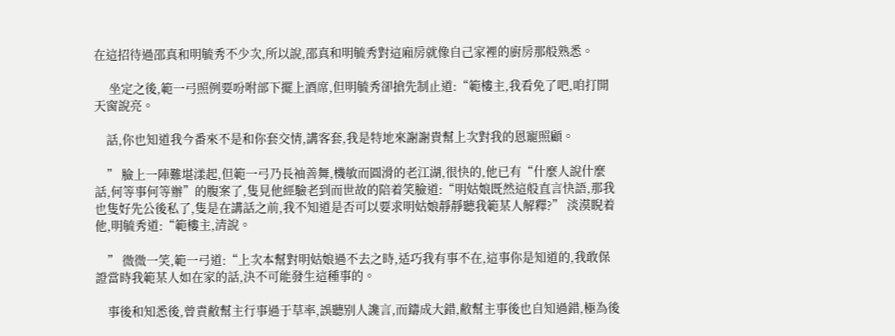在這招待過邵真和明毓秀不少次,所以說,邵真和明毓秀對這廂房就像自己家裡的廚房那般熟悉。

     坐定之後,範一弓照例要吩咐部下擺上酒席,但明毓秀卻搶先制止道:“範樓主,我看免了吧,咱打開天窗說亮。

    話,你也知道我今番來不是和你套交情,講客套,我是特地來謝謝貴幫上次對我的恩寵照顧。

    ” 臉上一陣難堪漾起,但範一弓乃長袖善舞,機敏而圓滑的老江湖,很快的,他已有“什麼人說什麼話,何等事何等辦”的腹案了,隻見他經驗老到而世故的陪着笑臉道:“明姑娘既然這般直言快語,那我也隻好先公後私了,隻是在講話之前,我不知道是否可以要求明姑娘靜靜聽我範某人解釋?” 淡漠睨着他,明毓秀道:“範樓主,清說。

    ” 微微一笑,範一弓道:“上次本幫對明姑娘過不去之時,适巧我有事不在,這事你是知道的,我敢保證當時我範某人如在家的話,決不可能發生這種事的。

    事後和知悉後,曾責敝幫主行事過于草率,誤聽别人讒言,而鑄成大錯,敝幫主事後也自知過錯,極為後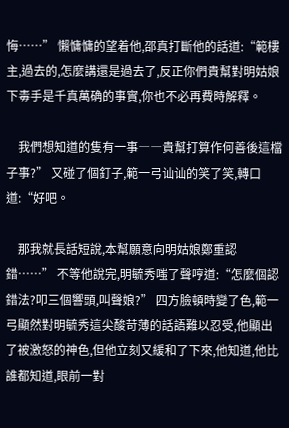悔……” 懶慵慵的望着他,邵真打斷他的話道:“範樓主,過去的,怎麼講還是過去了,反正你們貴幫對明姑娘下毒手是千真萬确的事實,你也不必再費時解釋。

    我們想知道的隻有一事――貴幫打算作何善後這檔子事?” 又碰了個釘子,範一弓讪讪的笑了笑,轉口道:“好吧。

    那我就長話短說,本幫願意向明姑娘鄭重認錯……” 不等他說完,明毓秀嗤了聲哼道:“怎麼個認錯法?叩三個響頭,叫聲娘?” 四方臉頓時變了色,範一弓顯然對明毓秀這尖酸苛薄的話語難以忍受,他顯出了被激怒的神色,但他立刻又緩和了下來,他知道,他比誰都知道,眼前一對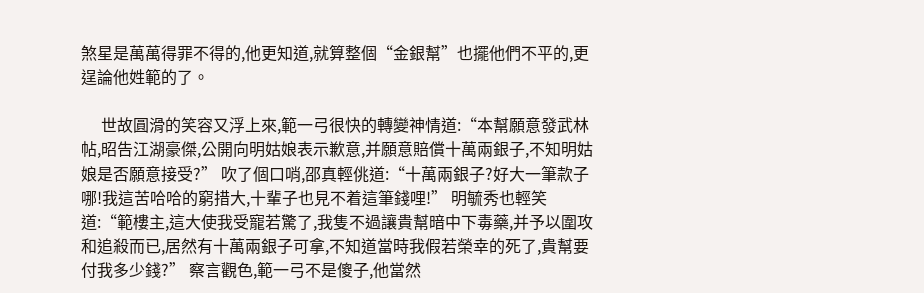煞星是萬萬得罪不得的,他更知道,就算整個“金銀幫”也擺他們不平的,更逞論他姓範的了。

     世故圓滑的笑容又浮上來,範一弓很快的轉變神情道:“本幫願意發武林帖,昭告江湖豪傑,公開向明姑娘表示歉意,并願意賠償十萬兩銀子,不知明姑娘是否願意接受?” 吹了個口哨,邵真輕佻道:“十萬兩銀子?好大一筆款子哪!我這苦哈哈的窮措大,十輩子也見不着這筆錢哩!” 明毓秀也輕笑道:“範樓主,這大使我受寵若驚了,我隻不過讓貴幫暗中下毒藥,并予以圍攻和追殺而已,居然有十萬兩銀子可拿,不知道當時我假若榮幸的死了,貴幫要付我多少錢?” 察言觀色,範一弓不是傻子,他當然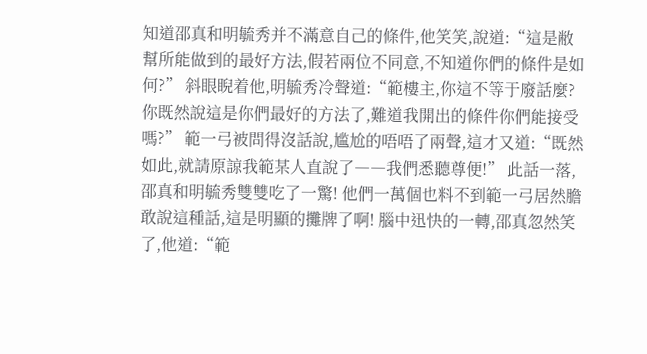知道邵真和明毓秀并不滿意自己的條件,他笑笑,說道:“這是敝幫所能做到的最好方法,假若兩位不同意,不知道你們的條件是如何?” 斜眼睨着他,明毓秀冷聲道:“範樓主,你這不等于廢話麼?你既然說這是你們最好的方法了,難道我開出的條件你們能接受嗎?” 範一弓被問得沒話說,尴尬的唔唔了兩聲,這才又道:“既然如此,就請原諒我範某人直說了――我們悉聽尊便!” 此話一落,邵真和明毓秀雙雙吃了一驚! 他們一萬個也料不到範一弓居然膽敢說這種話,這是明顯的攤牌了啊! 腦中迅快的一轉,邵真忽然笑了,他道:“範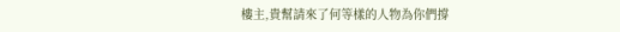樓主,貴幫請來了何等樣的人物為你們撐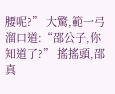腰呢?” 大驚,範一弓溜口道:“邵公子,你知道了?” 搖搖頭,邵真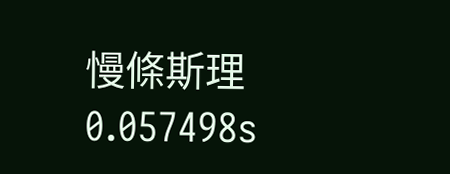慢條斯理
0.057498s